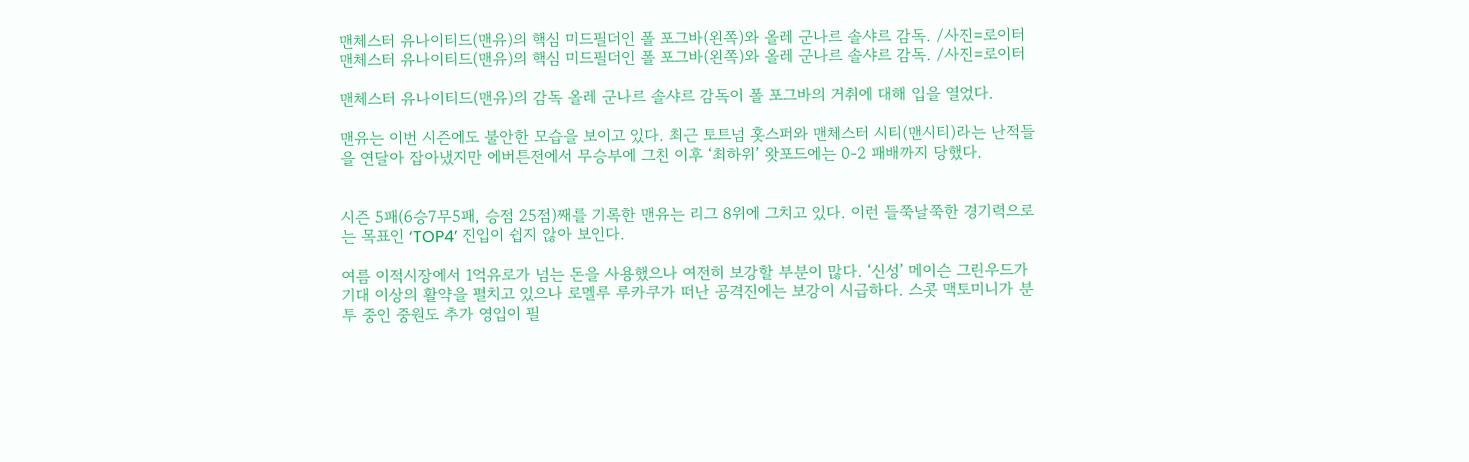맨체스터 유나이티드(맨유)의 핵심 미드필더인 폴 포그바(왼쪽)와 올레 군나르 솔샤르 감독. /사진=로이터
맨체스터 유나이티드(맨유)의 핵심 미드필더인 폴 포그바(왼쪽)와 올레 군나르 솔샤르 감독. /사진=로이터

맨체스터 유나이티드(맨유)의 감독 올레 군나르 솔샤르 감독이 폴 포그바의 거취에 대해 입을 열었다.

맨유는 이번 시즌에도 불안한 모습을 보이고 있다. 최근 토트넘 홋스퍼와 맨체스터 시티(맨시티)라는 난적들을 연달아 잡아냈지만 에버튼전에서 무승부에 그친 이후 ‘최하위’ 왓포드에는 0-2 패배까지 당했다.


시즌 5패(6승7무5패, 승점 25점)째를 기록한 맨유는 리그 8위에 그치고 있다. 이런 들쭉날쭉한 경기력으로는 목표인 ‘TOP4’ 진입이 쉽지 않아 보인다.

여름 이적시장에서 1억유로가 넘는 돈을 사용했으나 여전히 보강할 부분이 많다. ‘신성’ 메이슨 그린우드가 기대 이상의 활약을 펼치고 있으나 로멜루 루카쿠가 떠난 공격진에는 보강이 시급하다. 스콧 맥토미니가 분투 중인 중원도 추가 영입이 필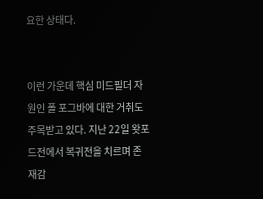요한 상태다.


이런 가운데 핵심 미드필더 자원인 폴 포그바에 대한 거취도 주목받고 있다. 지난 22일 왓포드전에서 복귀전을 치르며 존재감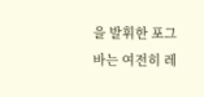을 발휘한 포그바는 여전히 레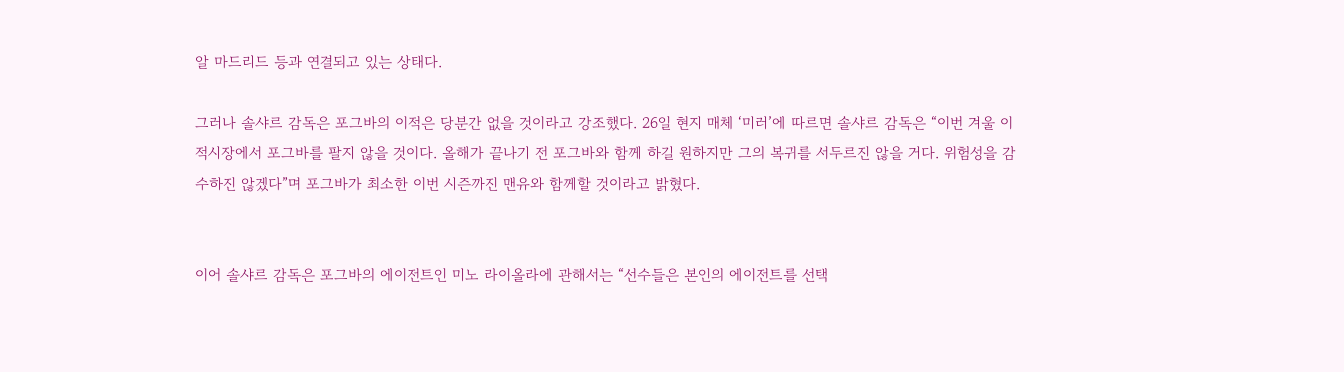알 마드리드 등과 연결되고 있는 상태다.

그러나 솔샤르 감독은 포그바의 이적은 당분간 없을 것이라고 강조했다. 26일 현지 매체 ‘미러’에 따르면 솔샤르 감독은 “이번 겨울 이적시장에서 포그바를 팔지 않을 것이다. 올해가 끝나기 전 포그바와 함께 하길 원하지만 그의 복귀를 서두르진 않을 거다. 위험성을 감수하진 않겠다”며 포그바가 최소한 이번 시즌까진 맨유와 함께할 것이라고 밝혔다.


이어 솔샤르 감독은 포그바의 에이전트인 미노 라이올라에 관해서는 “선수들은 본인의 에이전트를 선택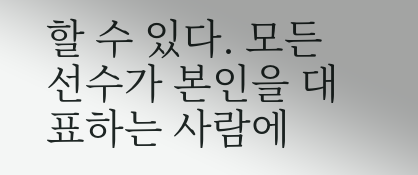할 수 있다. 모든 선수가 본인을 대표하는 사람에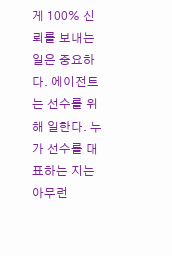게 100% 신뢰를 보내는 일은 중요하다. 에이전트는 선수를 위해 일한다. 누가 선수를 대표하는 지는 아무런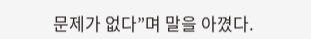문제가 없다”며 말을 아꼈다.